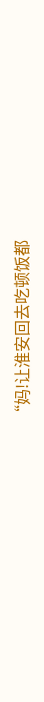“妈!让淮安回去吃顿饭都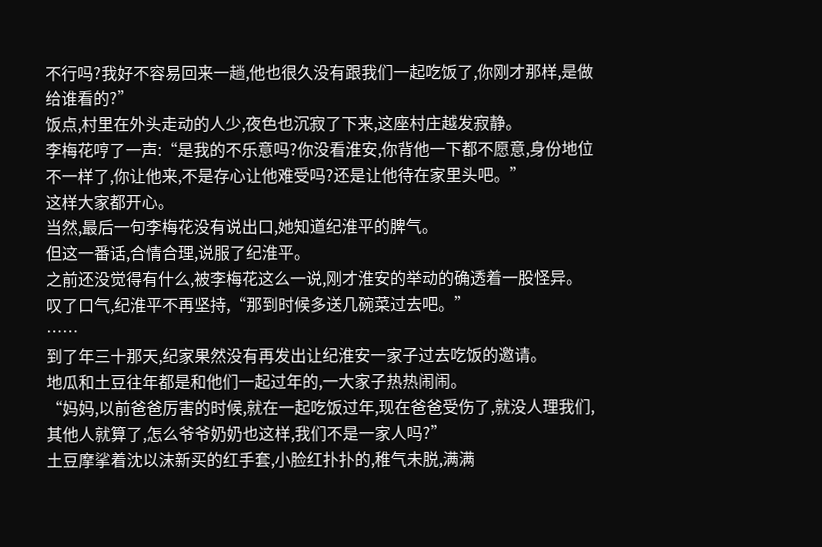不行吗?我好不容易回来一趟,他也很久没有跟我们一起吃饭了,你刚才那样,是做给谁看的?”
饭点,村里在外头走动的人少,夜色也沉寂了下来,这座村庄越发寂静。
李梅花哼了一声:“是我的不乐意吗?你没看淮安,你背他一下都不愿意,身份地位不一样了,你让他来,不是存心让他难受吗?还是让他待在家里头吧。”
这样大家都开心。
当然,最后一句李梅花没有说出口,她知道纪淮平的脾气。
但这一番话,合情合理,说服了纪淮平。
之前还没觉得有什么,被李梅花这么一说,刚才淮安的举动的确透着一股怪异。
叹了口气,纪淮平不再坚持,“那到时候多送几碗菜过去吧。”
……
到了年三十那天,纪家果然没有再发出让纪淮安一家子过去吃饭的邀请。
地瓜和土豆往年都是和他们一起过年的,一大家子热热闹闹。
“妈妈,以前爸爸厉害的时候,就在一起吃饭过年,现在爸爸受伤了,就没人理我们,其他人就算了,怎么爷爷奶奶也这样,我们不是一家人吗?”
土豆摩挲着沈以沫新买的红手套,小脸红扑扑的,稚气未脱,满满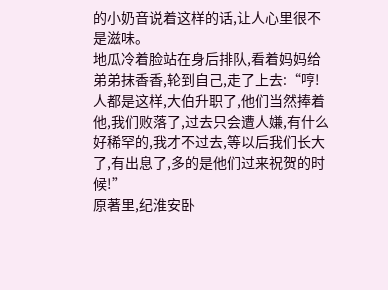的小奶音说着这样的话,让人心里很不是滋味。
地瓜冷着脸站在身后排队,看着妈妈给弟弟抹香香,轮到自己,走了上去:“哼!人都是这样,大伯升职了,他们当然捧着他,我们败落了,过去只会遭人嫌,有什么好稀罕的,我才不过去,等以后我们长大了,有出息了,多的是他们过来祝贺的时候!”
原著里,纪淮安卧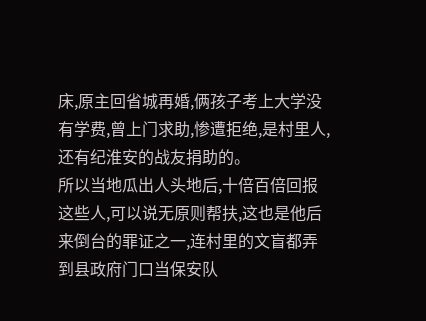床,原主回省城再婚,俩孩子考上大学没有学费,曾上门求助,惨遭拒绝,是村里人,还有纪淮安的战友捐助的。
所以当地瓜出人头地后,十倍百倍回报这些人,可以说无原则帮扶,这也是他后来倒台的罪证之一,连村里的文盲都弄到县政府门口当保安队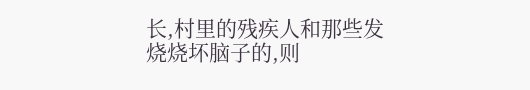长,村里的残疾人和那些发烧烧坏脑子的,则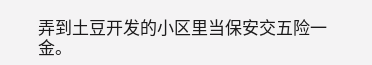弄到土豆开发的小区里当保安交五险一金。